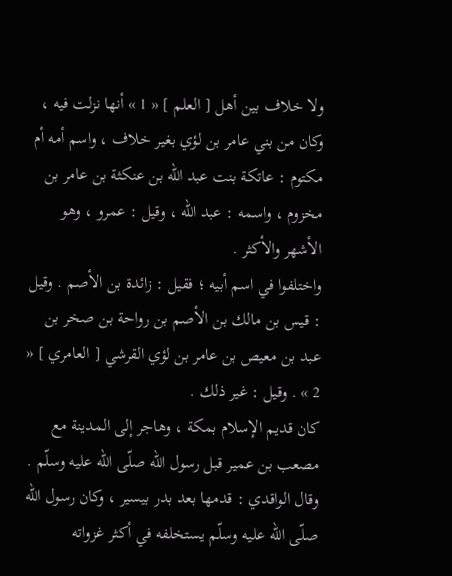ولا خلاف بين أهل [ العلم ] « 1 » أنها نزلت فيه ، وكان من بني عامر بن لؤي بغير خلاف ، واسم أمه أم مكتوم : عاتكة بنت عبد اللّه بن عنكثة بن عامر بن مخزوم ، واسمه : عبد اللّه ، وقيل : عمرو ، وهو الأشهر والأكثر .
واختلفوا في اسم أبيه ؛ فقيل : زائدة بن الأصم . وقيل : قيس بن مالك بن الأصم بن رواحة بن صخر بن عبد بن معيص بن عامر بن لؤي القرشي [ العامري ] « 2 » . وقيل : غير ذلك .
كان قديم الإسلام بمكة ، وهاجر إلى المدينة مع مصعب بن عمير قبل رسول اللّه صلّى اللّه عليه وسلّم .
وقال الواقدي : قدمها بعد بدر بيسير ، وكان رسول اللّه صلّى اللّه عليه وسلّم يستخلفه في أكثر غزواته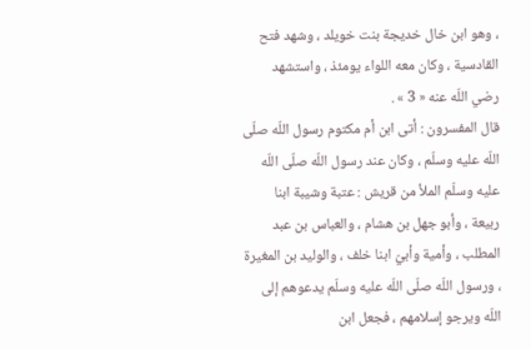، وهو ابن خال خديجة بنت خويلد ، وشهد فتح القادسية ، وكان معه اللواء يومئذ ، واستشهد رضي اللّه عنه « 3 » .
قال المفسرون : أتى ابن أم مكتوم رسول اللّه صلّى اللّه عليه وسلّم ، وكان عند رسول اللّه صلّى اللّه عليه وسلّم الملأ من قريش : عتبة وشيبة ابنا ربيعة ، وأبو جهل بن هشام ، والعباس بن عبد المطلب ، وأمية وأبيّ ابنا خلف ، والوليد بن المغيرة ، ورسول اللّه صلّى اللّه عليه وسلّم يدعوهم إلى اللّه ويرجو إسلامهم ، فجعل ابن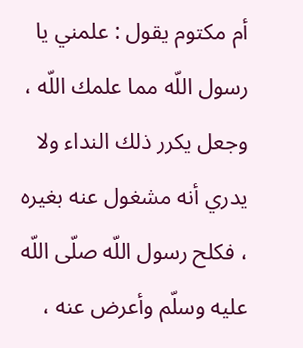أم مكتوم يقول : علمني يا رسول اللّه مما علمك اللّه ، وجعل يكرر ذلك النداء ولا يدري أنه مشغول عنه بغيره ، فكلح رسول اللّه صلّى اللّه عليه وسلّم وأعرض عنه ،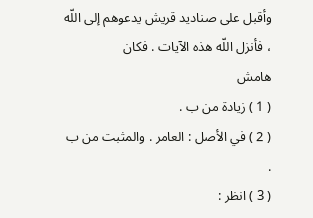وأقبل على صناديد قريش يدعوهم إلى اللّه ، فأنزل اللّه هذه الآيات . فكان
هامش
( 1 ) زيادة من ب .
( 2 ) في الأصل : العامر . والمثبت من ب .
( 3 ) انظر :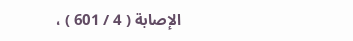الإصابة ( 4 / 601 ) ،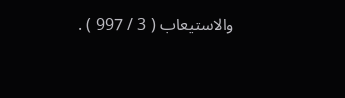والاستيعاب ( 3 / 997 ) .